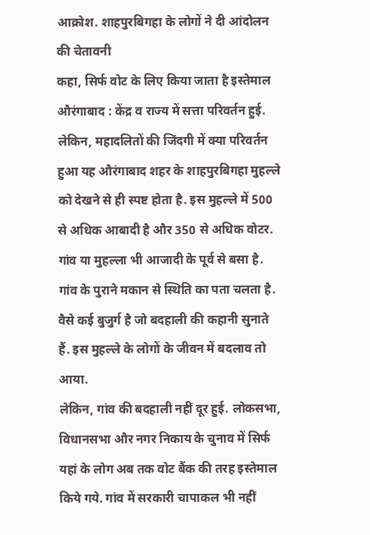आक्रोश. शाहपुरबिगहा के लोगों ने दी आंदोलन की चेतावनी
कहा, सिर्फ वोट के लिए किया जाता है इस्तेमाल
औरंगाबाद : केंद्र व राज्य में सत्ता परिवर्तन हुई. लेकिन, महादलितों की जिंदगी में क्या परिवर्तन हुआ यह औरंगाबाद शहर के शाहपुरबिगहा मुहल्ले को देखने से ही स्पष्ट होता है. इस मुहल्ले में 500 से अधिक आबादी है और 350 से अधिक वोटर. गांव या मुहल्ला भी आजादी के पूर्व से बसा है. गांव के पुराने मकान से स्थिति का पता चलता है. वैसे कई बुजुर्ग है जो बदहाली की कहानी सुनाते हैं. इस मुहल्ले के लोगों के जीवन में बदलाव तो आया.
लेकिन, गांव की बदहाली नहीं दूर हुई. लोकसभा, विधानसभा और नगर निकाय के चुनाव में सिर्फ यहां के लोग अब तक वोट बैंक की तरह इस्तेमाल किये गये. गांव में सरकारी चापाकल भी नहीं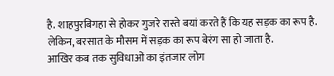है. शाहपुरबिगहा से होकर गुजरे रास्ते बयां करते हैं कि यह सड़क का रूप है. लेकिन, बरसात के मौसम में सड़क का रूप बेरंग सा हो जाता है.
आखिर कब तक सुविधाओं का इंतजार लोग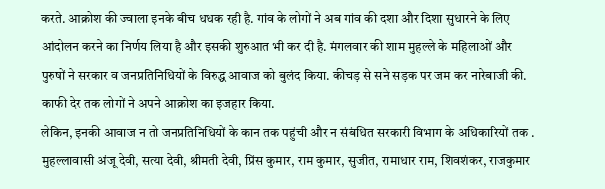करते. आक्रोश की ज्वाला इनके बीच धधक रही है. गांव के लोगों ने अब गांव की दशा और दिशा सुधारने के लिए आंदोलन करने का निर्णय लिया है और इसकी शुरुआत भी कर दी है. मंगलवार की शाम मुहल्ले के महिलाओं और पुरुषों ने सरकार व जनप्रतिनिधियों के विरुद्ध आवाज को बुलंद किया. कीचड़ से सने सड़क पर जम कर नारेबाजी की. काफी देर तक लोगों ने अपने आक्रोश का इजहार किया.
लेकिन, इनकी आवाज न तो जनप्रतिनिधियों के कान तक पहुंची और न संबंधित सरकारी विभाग के अधिकारियों तक . मुहल्लावासी अंजू देवी, सत्या देवी, श्रीमती देवी, प्रिंस कुमार, राम कुमार, सुजीत, रामाधार राम, शिवशंकर, राजकुमार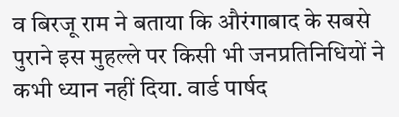व बिरजू राम ने बताया कि औरंगाबाद के सबसे पुराने इस मुहल्ले पर किसी भी जनप्रतिनिधियों ने कभी ध्यान नहीं दिया. वार्ड पार्षद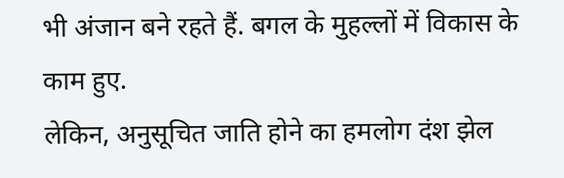भी अंजान बने रहते हैं. बगल के मुहल्लों में विकास के काम हुए.
लेकिन, अनुसूचित जाति होने का हमलोग दंश झेल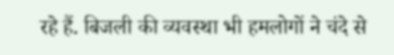रहे हैं. बिजली की व्यवस्था भी हमलोगों ने चंदे से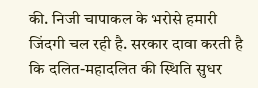की. निजी चापाकल के भरोसे हमारी जिंदगी चल रही है. सरकार दावा करती है कि दलित-महादलित की स्थिति सुधर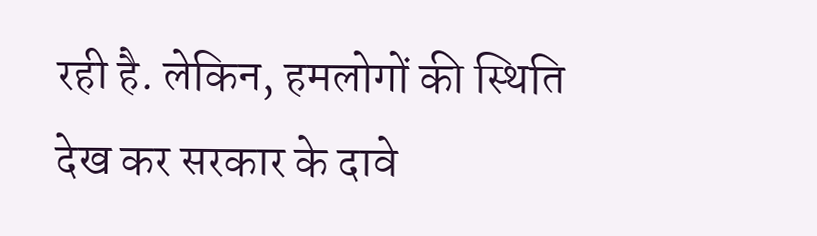रही है. लेकिन, हमलोगों की स्थिति देख कर सरकार के दावे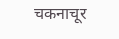चकनाचूर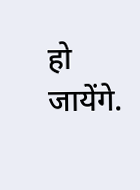हो जायेंगे.